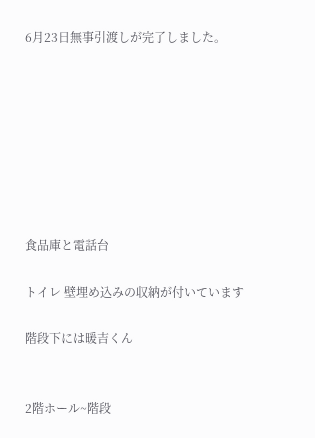6月23日無事引渡しが完了しました。








食品庫と電話台

トイレ 壁埋め込みの収納が付いています

階段下には暖吉くん


2階ホール~階段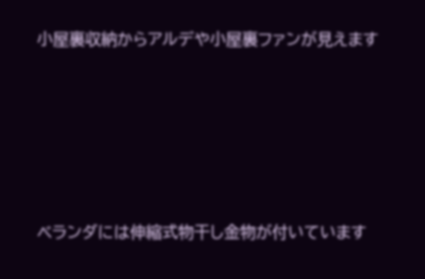小屋裏収納からアルデや小屋裏ファンが見えます






ベランダには伸縮式物干し金物が付いています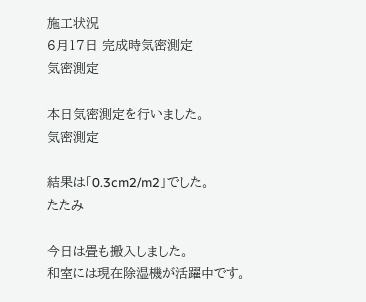施工状況
6月17日 完成時気密測定
気密測定

本日気密測定を行いました。
気密測定

結果は「0.3cm2/m2」でした。
たたみ

今日は畳も搬入しました。
和室には現在除湿機が活躍中です。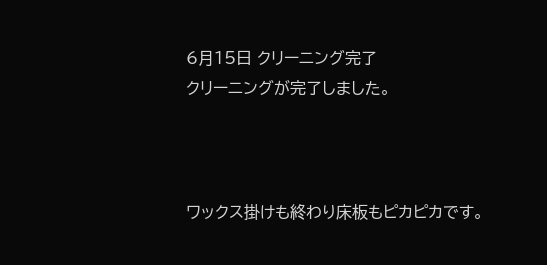6月15日 クリーニング完了
クリーニングが完了しました。



ワックス掛けも終わり床板もピカピカです。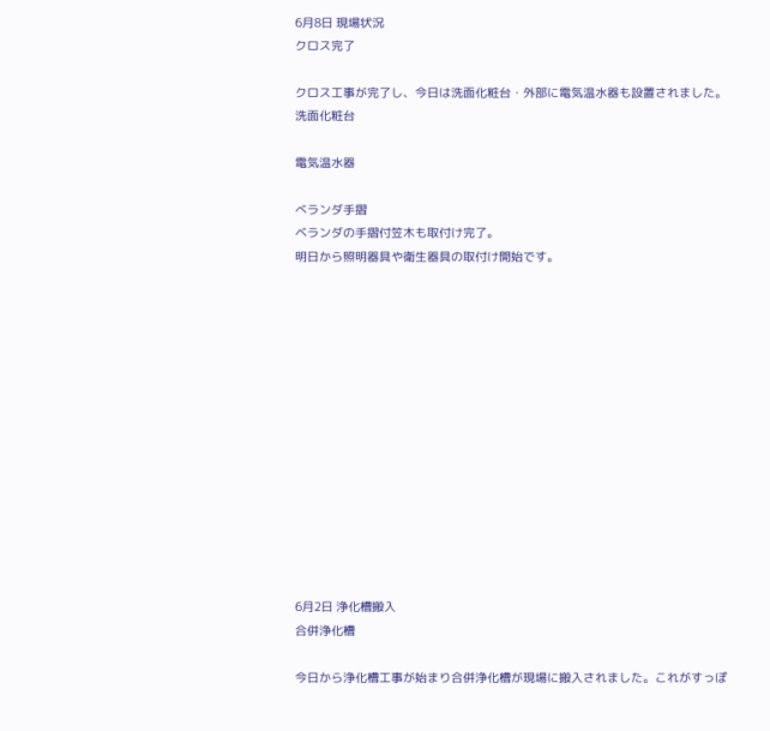6月8日 現場状況
クロス完了

クロス工事が完了し、今日は洗面化粧台・外部に電気温水器も設置されました。
洗面化粧台

電気温水器

べランダ手摺
ベランダの手摺付笠木も取付け完了。
明日から照明器具や衛生器具の取付け開始です。














6月2日 浄化槽搬入
合併浄化槽

今日から浄化槽工事が始まり合併浄化槽が現場に搬入されました。これがすっぽ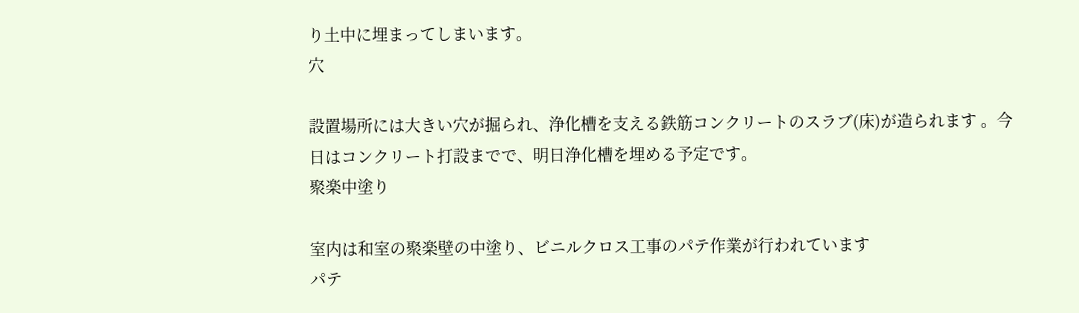り土中に埋まってしまいます。
穴

設置場所には大きい穴が掘られ、浄化槽を支える鉄筋コンクリートのスラブ(床)が造られます 。今日はコンクリート打設までで、明日浄化槽を埋める予定です。
聚楽中塗り

室内は和室の聚楽壁の中塗り、ビニルクロス工事のパテ作業が行われています
パテ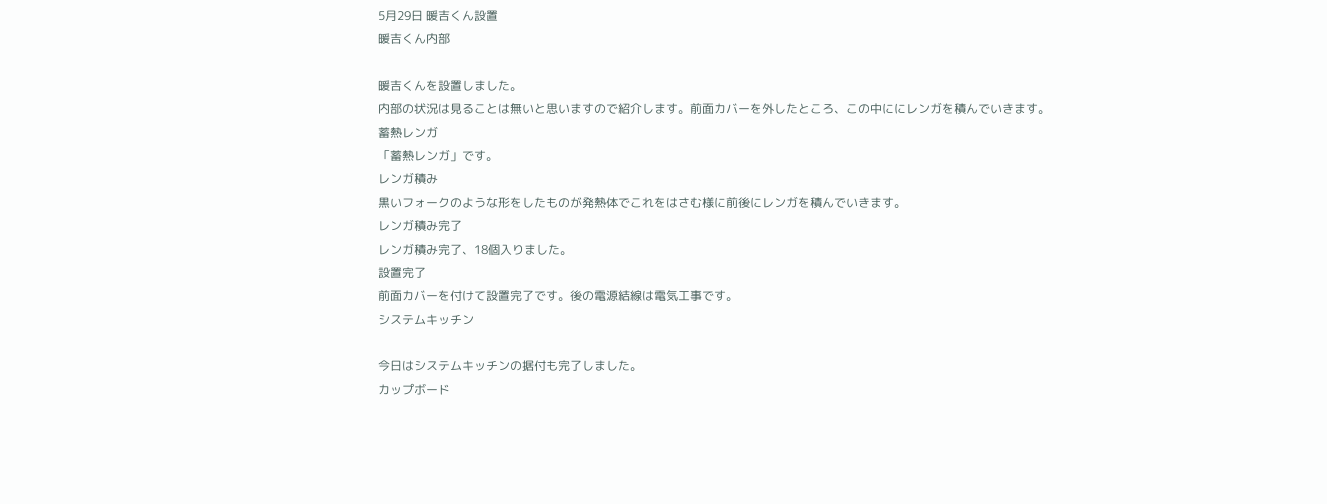5月29日 暖吉くん設置
暖吉くん内部

暖吉くんを設置しました。
内部の状況は見ることは無いと思いますので紹介します。前面カバーを外したところ、この中ににレンガを積んでいきます。
蓄熱レンガ
「蓄熱レンガ」です。
レンガ積み
黒いフォークのような形をしたものが発熱体でこれをはさむ様に前後にレンガを積んでいきます。
レンガ積み完了
レンガ積み完了、18個入りました。
設置完了
前面カバーを付けて設置完了です。後の電源結線は電気工事です。
システムキッチン

今日はシステムキッチンの据付も完了しました。
カップボード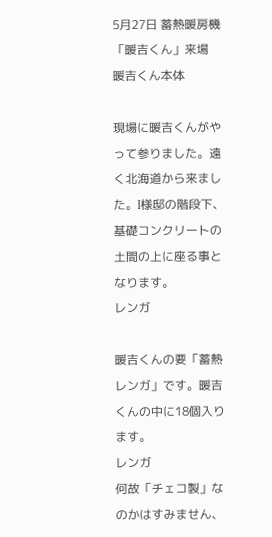5月27日 蓄熱暖房機「暖吉くん」来場
暖吉くん本体

現場に暖吉くんがやって参りました。遠く北海道から来ました。I様邸の階段下、基礎コンクリートの土間の上に座る事となります。
レンガ

暖吉くんの要「蓄熱レンガ」です。暖吉くんの中に18個入ります。
レンガ
何故「チェコ製」なのかはすみません、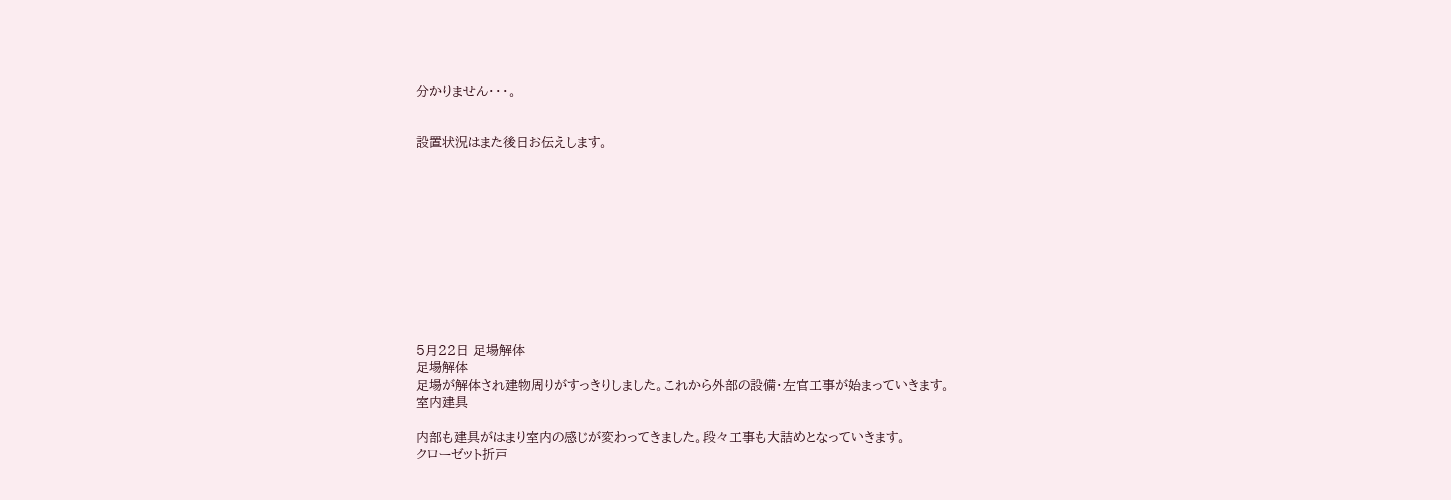分かりません・・・。


設置状況はまた後日お伝えします。











5月22日 足場解体
足場解体
足場が解体され建物周りがすっきりしました。これから外部の設備・左官工事が始まっていきます。
室内建具

内部も建具がはまり室内の感じが変わってきました。段々工事も大詰めとなっていきます。
クローゼット折戸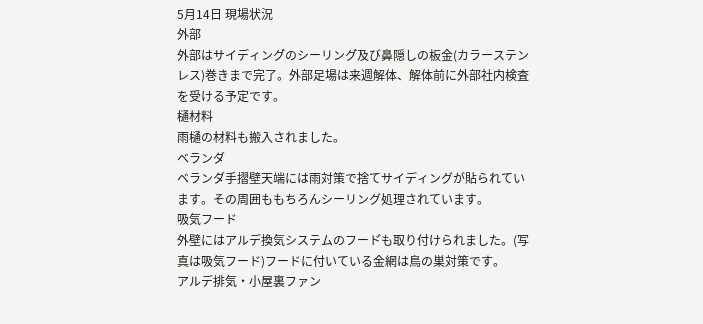5月14日 現場状況
外部
外部はサイディング゙のシーリング゙及び鼻隠しの板金(カラーステンレス)巻きまで完了。外部足場は来週解体、解体前に外部社内検査を受ける予定です。
樋材料
雨樋の材料も搬入されました。
ベランダ
ベランダ手摺壁天端には雨対策で捨てサイディングが貼られています。その周囲ももちろんシーリング処理されています。
吸気フード
外壁にはアルデ換気システムのフード゙も取り付けられました。(写真は吸気フード)フードに付いている金網は鳥の巣対策です。
アルデ排気・小屋裏ファン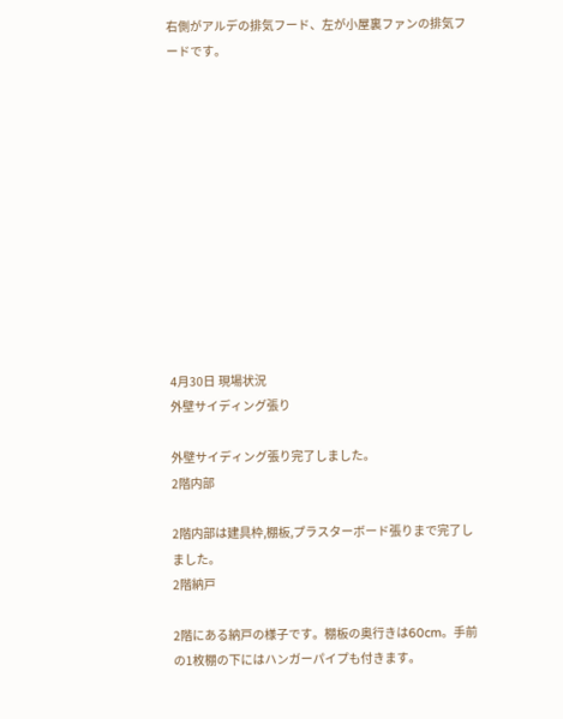右側がアルデの排気フード、左が小屋裏ファンの排気フードです。












4月30日 現場状況
外壁サイディング張り

外壁サイディング張り完了しました。
2階内部

2階内部は建具枠,棚板,プラスターボード張りまで完了しました。
2階納戸

2階にある納戸の様子です。棚板の奥行きは60cm。手前の1枚棚の下にはハンガーパイプも付きます。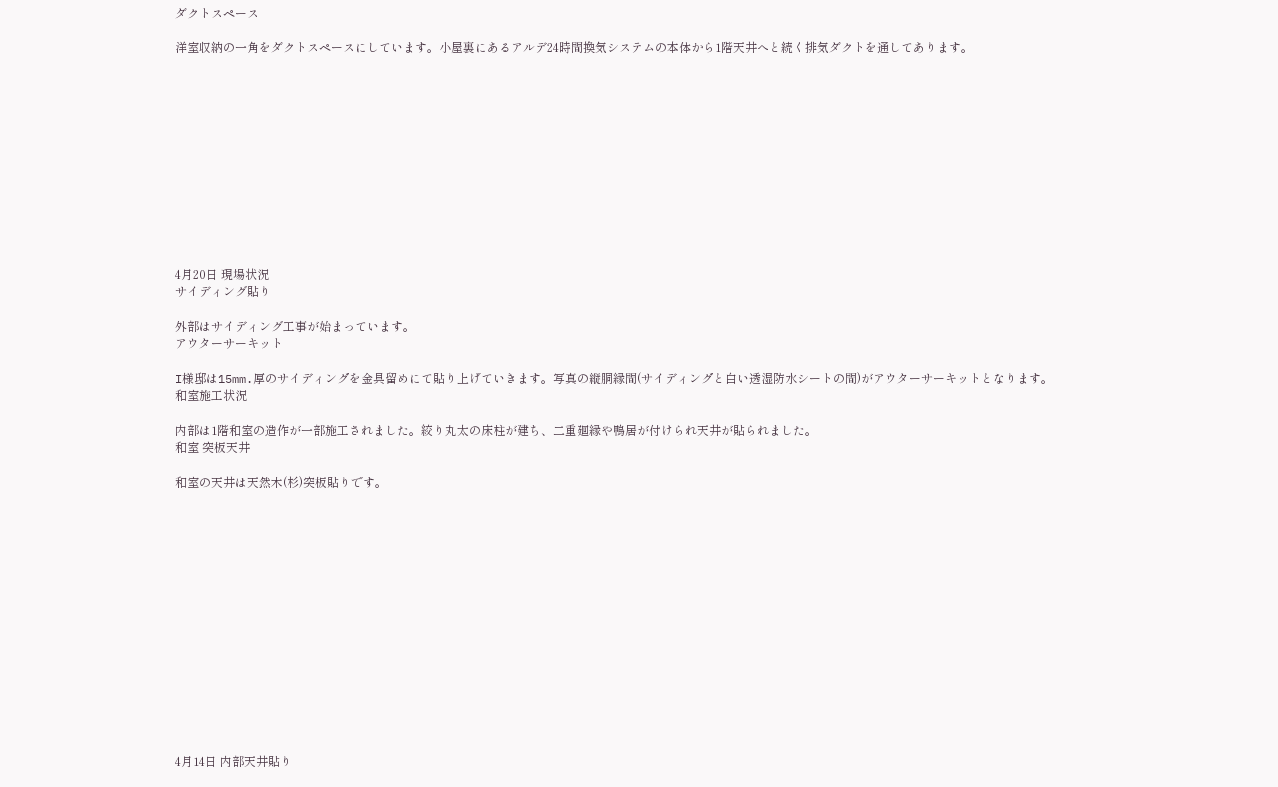ダクトスペース

洋室収納の一角をダクトスペースにしています。小屋裏にあるアルデ24時間換気システムの本体から1階天井へと続く排気ダクトを通してあります。












4月20日 現場状況
サイディング貼り

外部はサイディング工事が始まっています。
アウターサーキット

I様邸は15mm.厚のサイディング゙を金具留めにて貼り上げていきます。写真の縦胴縁間(サイディング゙と白い透湿防水シートの間)がアウターサーキットとなります。
和室施工状況

内部は1階和室の造作が一部施工されました。絞り丸太の床柱が建ち、二重廻縁や鴨居が付けられ天井が貼られました。
和室 突板天井

和室の天井は天然木(杉)突板貼りです。















4月14日 内部天井貼り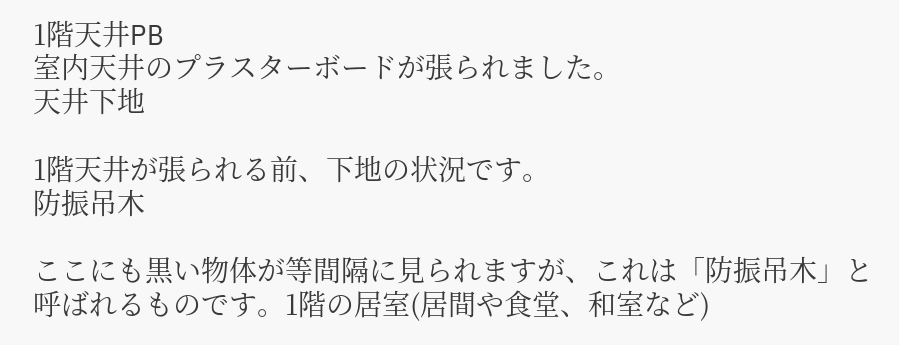1階天井PB
室内天井のプラスターボードが張られました。
天井下地

1階天井が張られる前、下地の状況です。
防振吊木

ここにも黒い物体が等間隔に見られますが、これは「防振吊木」と呼ばれるものです。1階の居室(居間や食堂、和室など)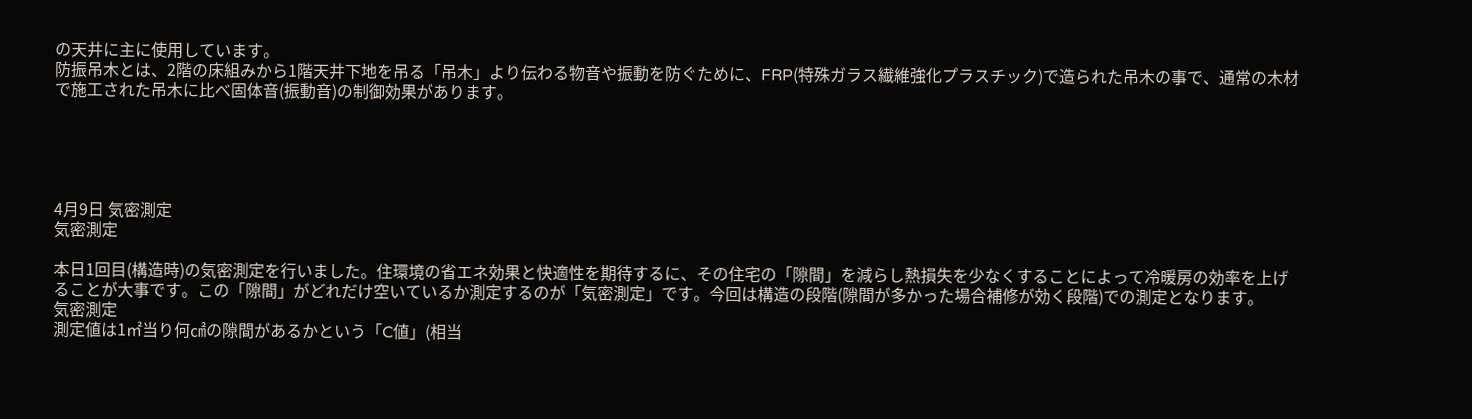の天井に主に使用しています。
防振吊木とは、2階の床組みから1階天井下地を吊る「吊木」より伝わる物音や振動を防ぐために、FRP(特殊ガラス繊維強化プラスチック)で造られた吊木の事で、通常の木材で施工された吊木に比べ固体音(振動音)の制御効果があります。





4月9日 気密測定
気密測定

本日1回目(構造時)の気密測定を行いました。住環境の省エネ効果と快適性を期待するに、その住宅の「隙間」を減らし熱損失を少なくすることによって冷暖房の効率を上げることが大事です。この「隙間」がどれだけ空いているか測定するのが「気密測定」です。今回は構造の段階(隙間が多かった場合補修が効く段階)での測定となります。
気密測定
測定値は1㎡当り何㎠の隙間があるかという「C値」(相当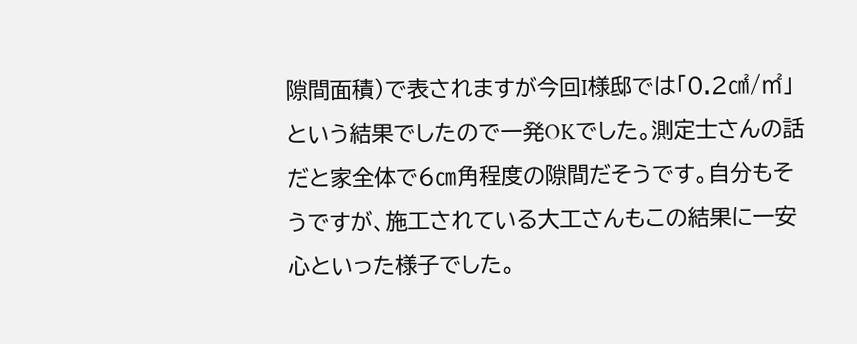隙間面積)で表されますが今回I様邸では「0.2㎠/㎡」という結果でしたので一発OKでした。測定士さんの話だと家全体で6㎝角程度の隙間だそうです。自分もそうですが、施工されている大工さんもこの結果に一安心といった様子でした。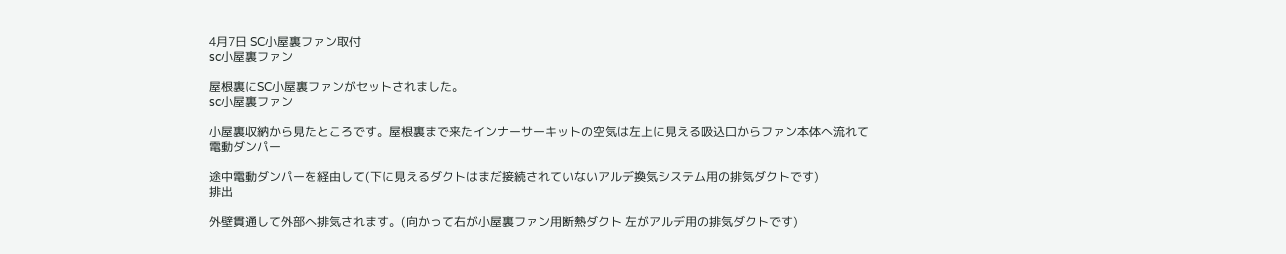4月7日 SC小屋裏ファン取付
sc小屋裏ファン

屋根裏にSC小屋裏ファンがセットされました。
sc小屋裏ファン

小屋裏収納から見たところです。屋根裏まで来たインナーサーキットの空気は左上に見える吸込口からファン本体へ流れて
電動ダンパー

途中電動ダンパーを経由して(下に見えるダクトはまだ接続されていないアルデ換気システム用の排気ダクトです)
排出

外壁貫通して外部へ排気されます。(向かって右が小屋裏ファン用断熱ダクト 左がアルデ用の排気ダクトです)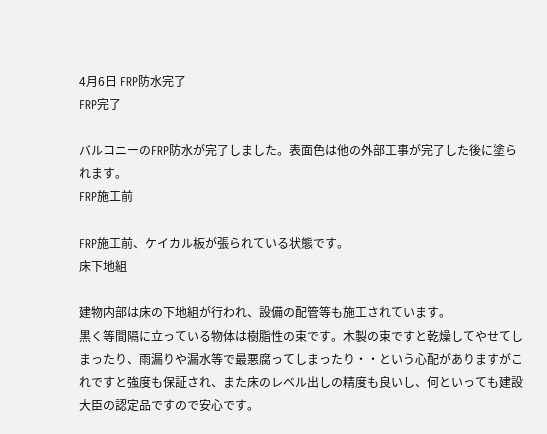4月6日 FRP防水完了
FRP完了

バルコニーのFRP防水が完了しました。表面色は他の外部工事が完了した後に塗られます。
FRP施工前

FRP施工前、ケイカル板が張られている状態です。
床下地組

建物内部は床の下地組が行われ、設備の配管等も施工されています。
黒く等間隔に立っている物体は樹脂性の束です。木製の束ですと乾燥してやせてしまったり、雨漏りや漏水等で最悪腐ってしまったり・・という心配がありますがこれですと強度も保証され、また床のレベル出しの精度も良いし、何といっても建設大臣の認定品ですので安心です。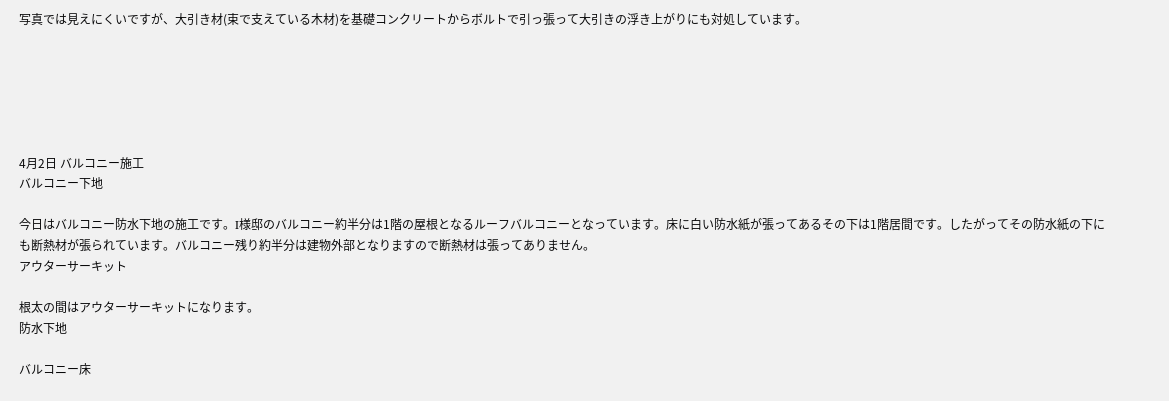写真では見えにくいですが、大引き材(束で支えている木材)を基礎コンクリートからボルトで引っ張って大引きの浮き上がりにも対処しています。






4月2日 バルコニー施工
バルコニー下地

今日はバルコニー防水下地の施工です。I様邸のバルコニー約半分は1階の屋根となるルーフバルコニーとなっています。床に白い防水紙が張ってあるその下は1階居間です。したがってその防水紙の下にも断熱材が張られています。バルコニー残り約半分は建物外部となりますので断熱材は張ってありません。
アウターサーキット

根太の間はアウターサーキットになります。
防水下地

バルコニー床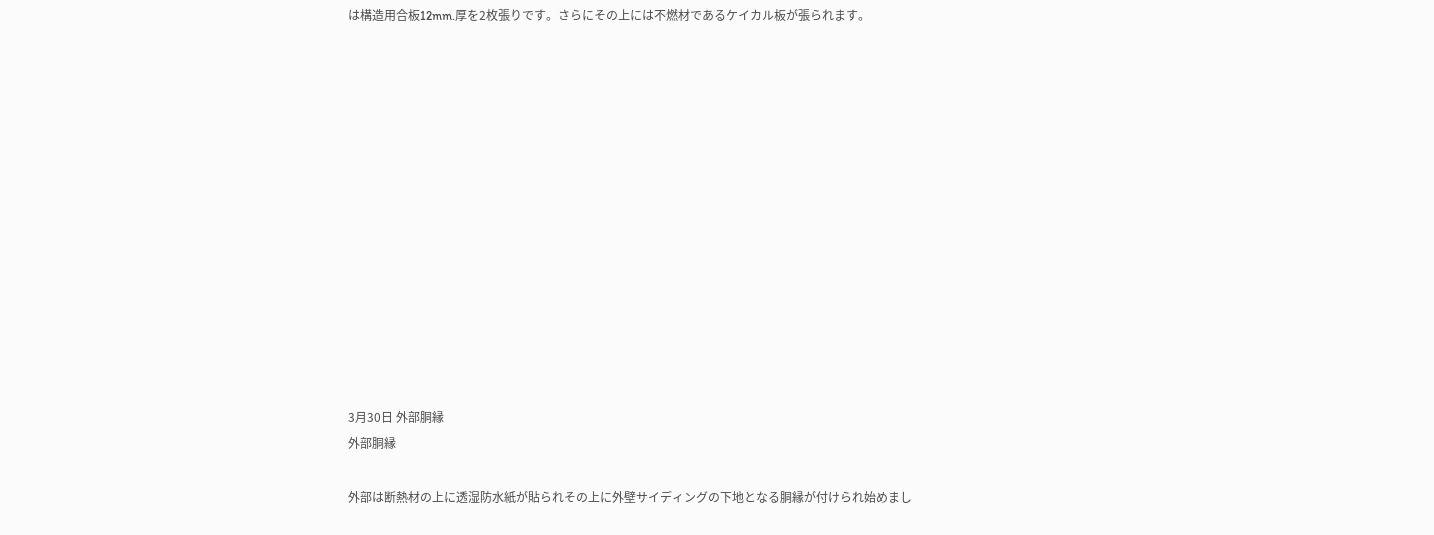は構造用合板12mm.厚を2枚張りです。さらにその上には不燃材であるケイカル板が張られます。














3月30日 外部胴縁
外部胴縁

外部は断熱材の上に透湿防水紙が貼られその上に外壁サイディングの下地となる胴縁が付けられ始めまし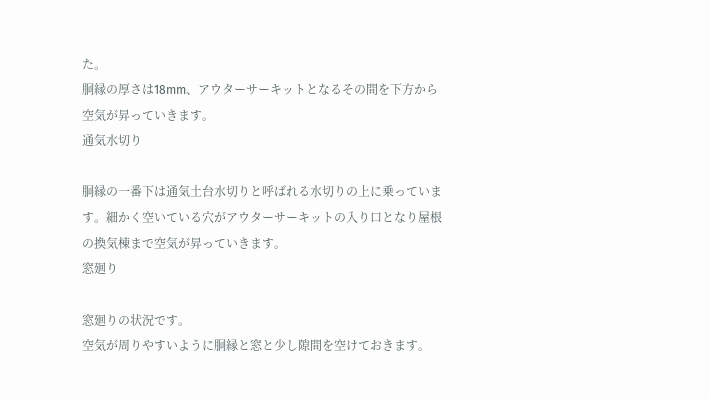た。
胴縁の厚さは18mm、アウターサーキットとなるその間を下方から空気が昇っていきます。
通気水切り

胴縁の一番下は通気土台水切りと呼ばれる水切りの上に乗っています。細かく空いている穴がアウターサーキットの入り口となり屋根の換気棟まで空気が昇っていきます。
窓廻り

窓廻りの状況です。
空気が周りやすいように胴縁と窓と少し隙間を空けておきます。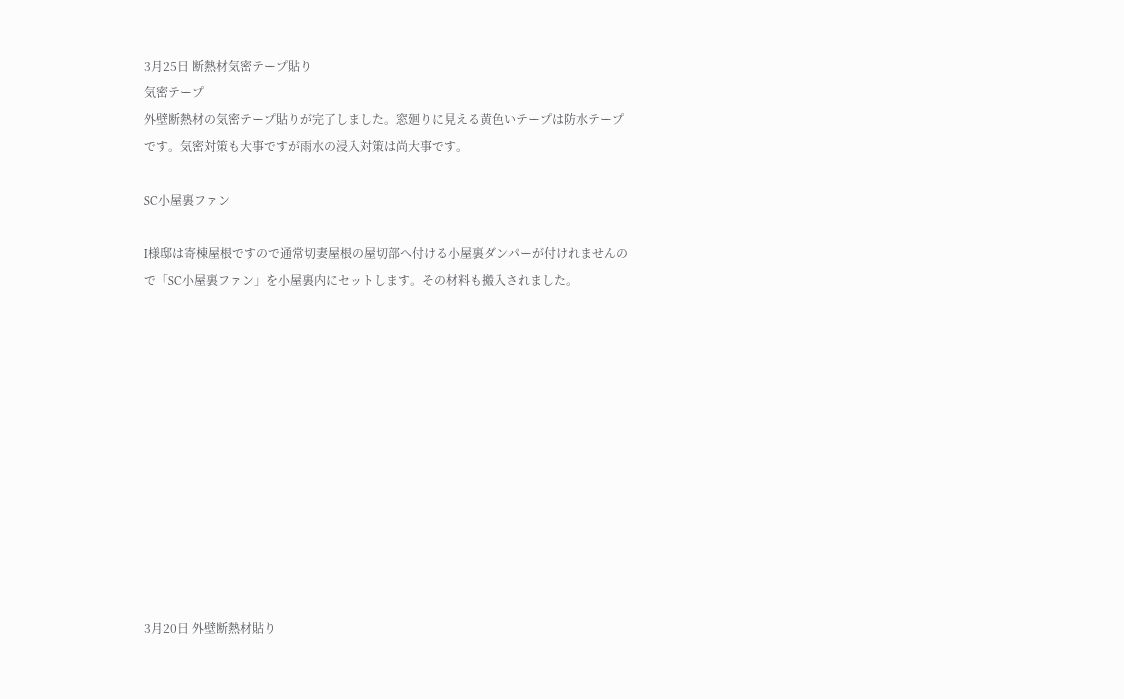3月25日 断熱材気密テープ貼り
気密テープ
外壁断熱材の気密テープ貼りが完了しました。窓廻りに見える黄色いテープは防水テープです。気密対策も大事ですが雨水の浸入対策は尚大事です。

SC小屋裏ファン

I様邸は寄棟屋根ですので通常切妻屋根の屋切部へ付ける小屋裏ダンパーが付けれませんので「SC小屋裏ファン」を小屋裏内にセットします。その材料も搬入されました。












3月20日 外壁断熱材貼り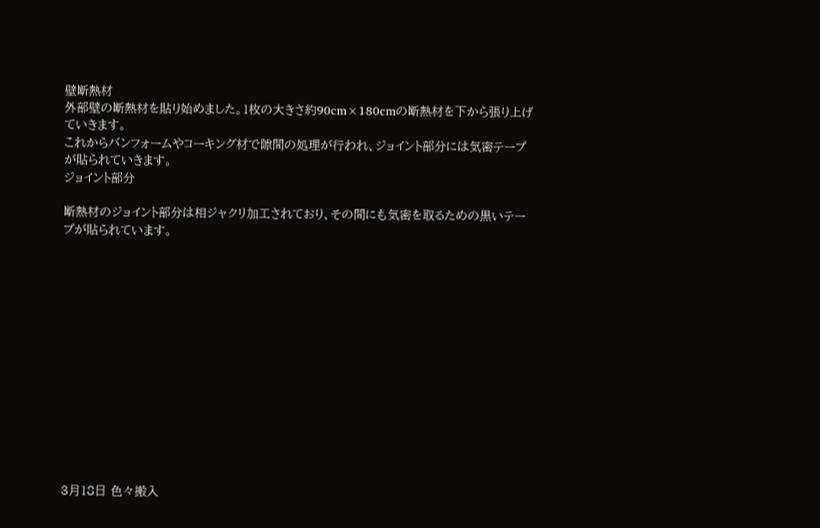壁断熱材
外部壁の断熱材を貼り始めました。1枚の大きさ約90cm×180cmの断熱材を下から張り上げていきます。
これからバンフォームやコーキング材で隙間の処理が行われ、ジョイント部分には気密テープが貼られていきます。
ジョイント部分

断熱材のジョイント部分は相ジャクリ加工されており、その間にも気密を取るための黒いテープが貼られています。














3月18日 色々搬入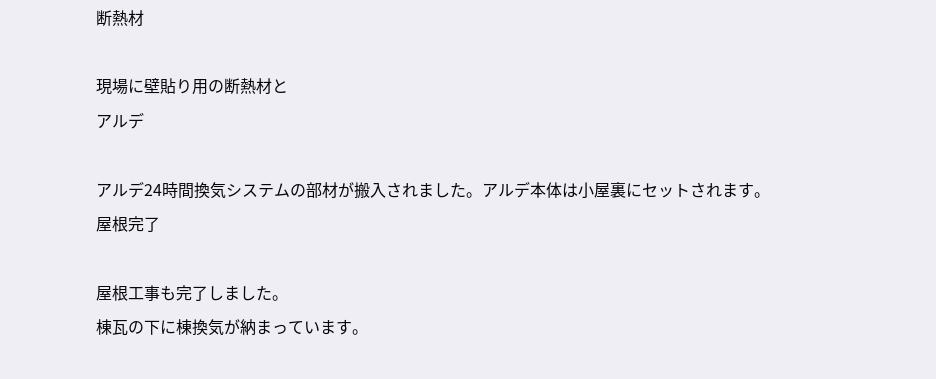断熱材

現場に壁貼り用の断熱材と
アルデ

アルデ24時間換気システムの部材が搬入されました。アルデ本体は小屋裏にセットされます。
屋根完了

屋根工事も完了しました。
棟瓦の下に棟換気が納まっています。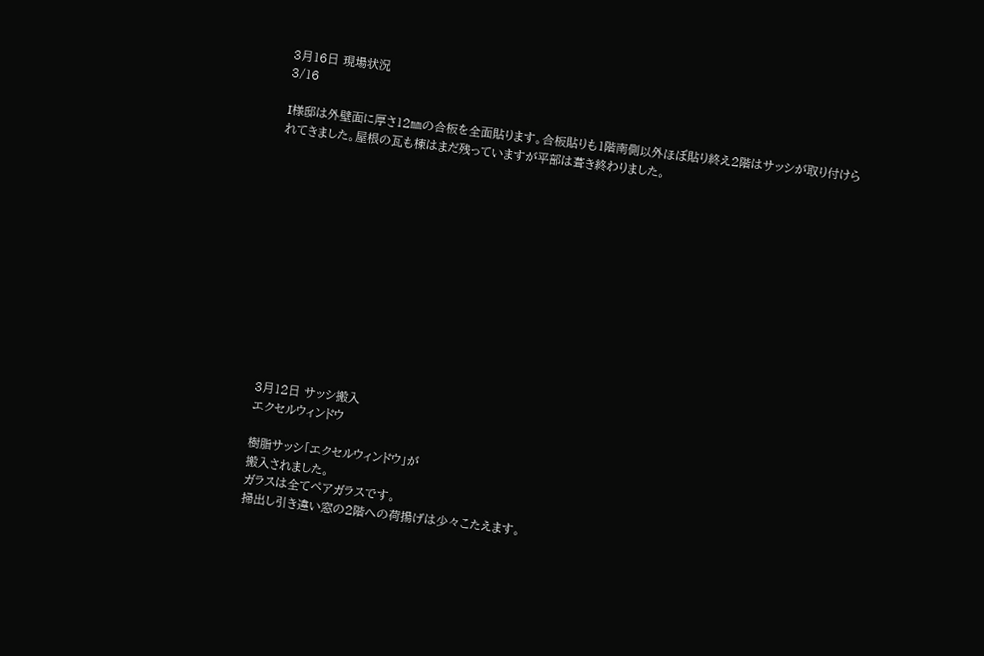3月16日 現場状況
3/16

I様邸は外壁面に厚さ12㎜の合板を全面貼ります。合板貼りも1階南側以外ほぼ貼り終え2階はサッシが取り付けられてきました。屋根の瓦も棟はまだ残っていますが平部は葺き終わりました。













3月12日 サッシ搬入
エクセルウィンドウ

樹脂サッシ「エクセルウィンドウ」が
搬入されました。
ガラスは全てペアガラスです。
掃出し引き違い窓の2階への荷揚げは少々こたえます。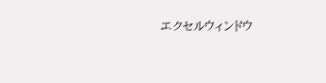エクセルウィンドウ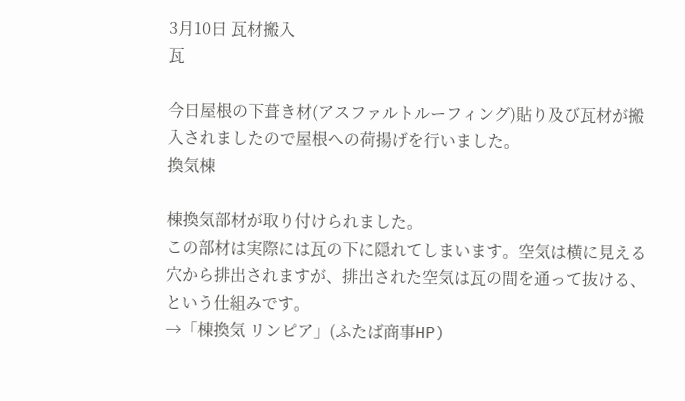3月10日 瓦材搬入
瓦

今日屋根の下葺き材(アスファルトルーフィング)貼り及び瓦材が搬入されましたので屋根への荷揚げを行いました。
換気棟

棟換気部材が取り付けられました。
この部材は実際には瓦の下に隠れてしまいます。空気は横に見える穴から排出されますが、排出された空気は瓦の間を通って抜ける、という仕組みです。
→「棟換気 リンピア」(ふたば商事HP)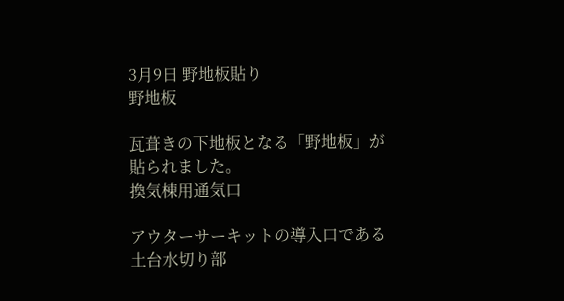3月9日 野地板貼り
野地板

瓦葺きの下地板となる「野地板」が
貼られました。
換気棟用通気口

アウターサーキットの導入口である
土台水切り部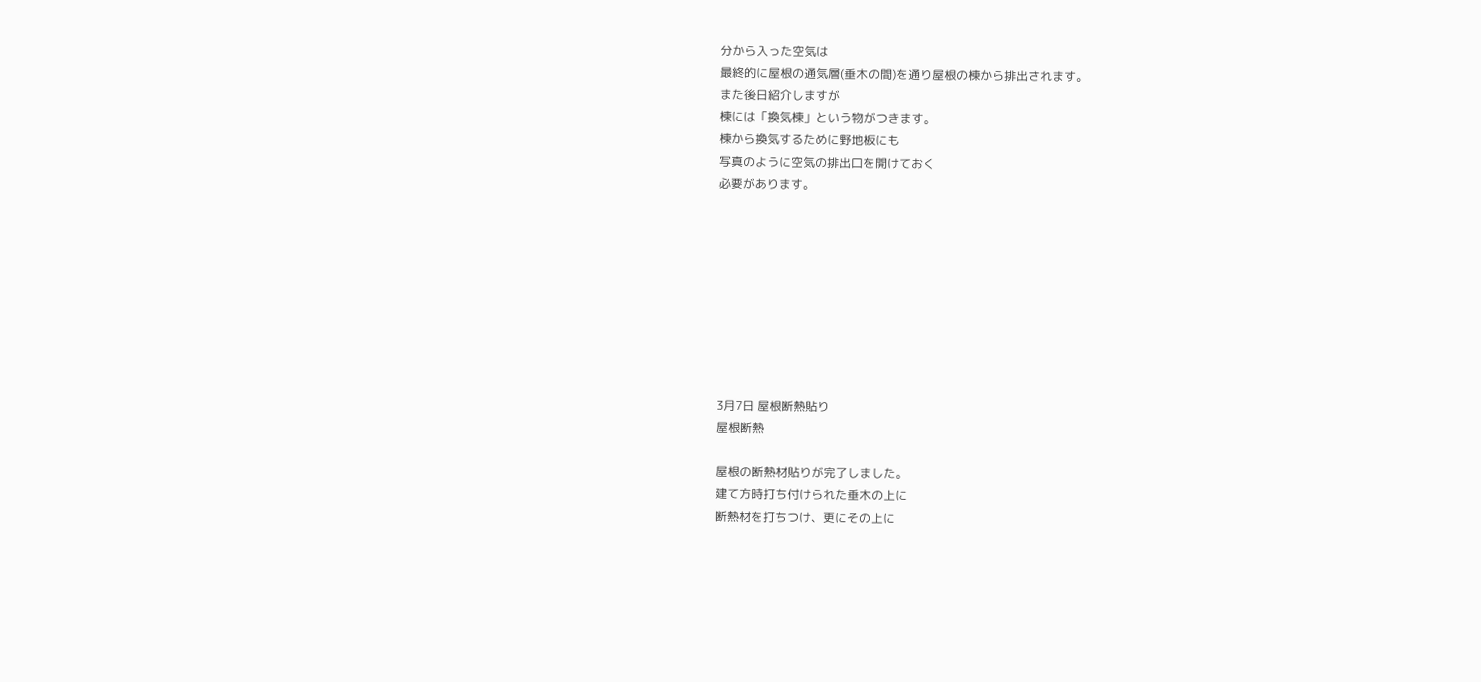分から入った空気は
最終的に屋根の通気層(垂木の間)を通り屋根の棟から排出されます。
また後日紹介しますが
棟には「換気棟」という物がつきます。
棟から換気するために野地板にも
写真のように空気の排出口を開けておく
必要があります。









3月7日 屋根断熱貼り
屋根断熱

屋根の断熱材貼りが完了しました。
建て方時打ち付けられた垂木の上に
断熱材を打ちつけ、更にその上に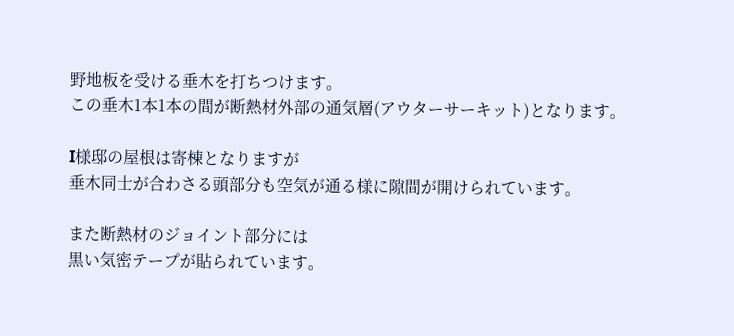野地板を受ける垂木を打ちつけます。
この垂木1本1本の間が断熱材外部の通気層(アウターサーキット)となります。

I様邸の屋根は寄棟となりますが
垂木同士が合わさる頭部分も空気が通る様に隙間が開けられています。

また断熱材のジョイント部分には
黒い気密テープが貼られています。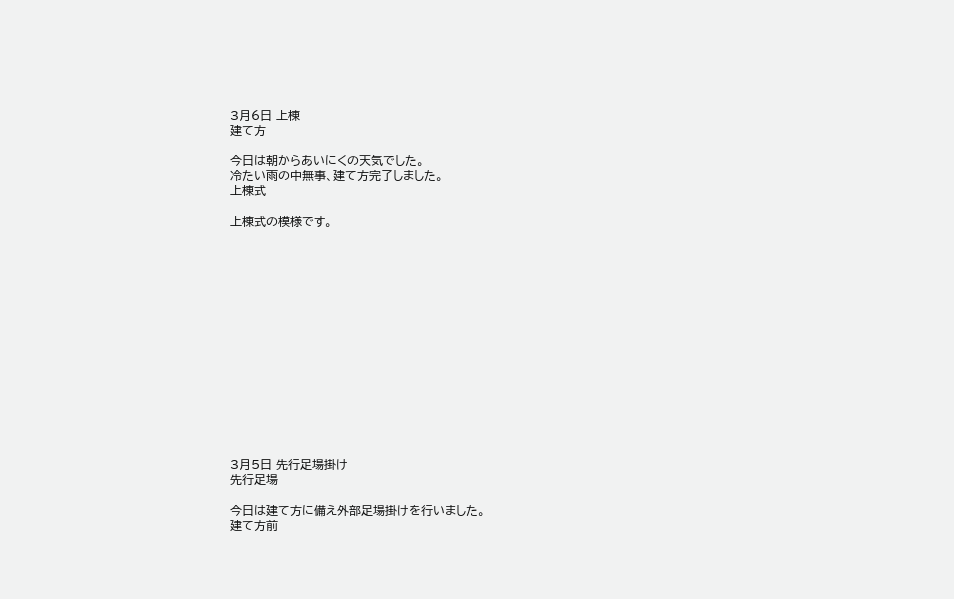3月6日 上棟
建て方

今日は朝からあいにくの天気でした。
冷たい雨の中無事、建て方完了しました。
上棟式

上棟式の模様です。















3月5日 先行足場掛け
先行足場

今日は建て方に備え外部足場掛けを行いました。
建て方前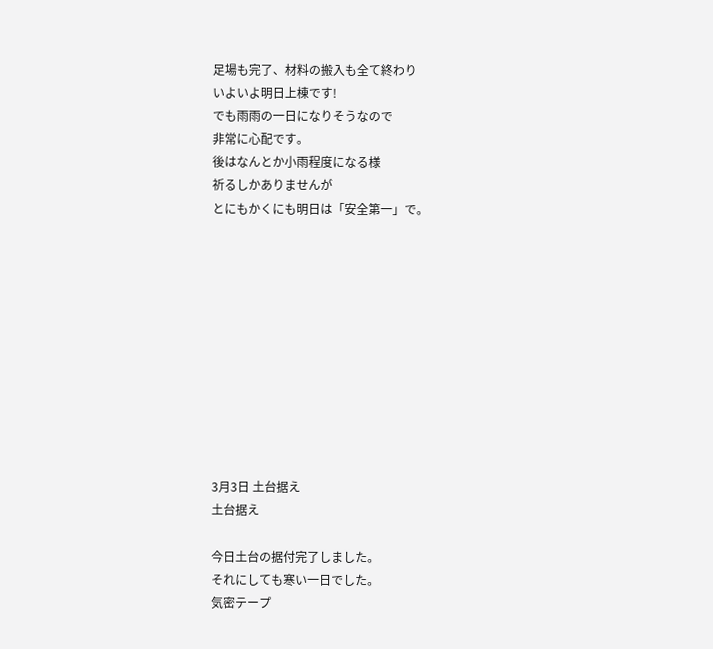足場も完了、材料の搬入も全て終わり
いよいよ明日上棟です!
でも雨雨の一日になりそうなので
非常に心配です。
後はなんとか小雨程度になる様
祈るしかありませんが
とにもかくにも明日は「安全第一」で。











3月3日 土台据え
土台据え

今日土台の据付完了しました。
それにしても寒い一日でした。
気密テープ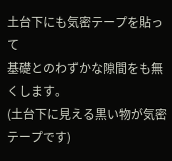土台下にも気密テープを貼って
基礎とのわずかな隙間をも無くします。
(土台下に見える黒い物が気密テープです)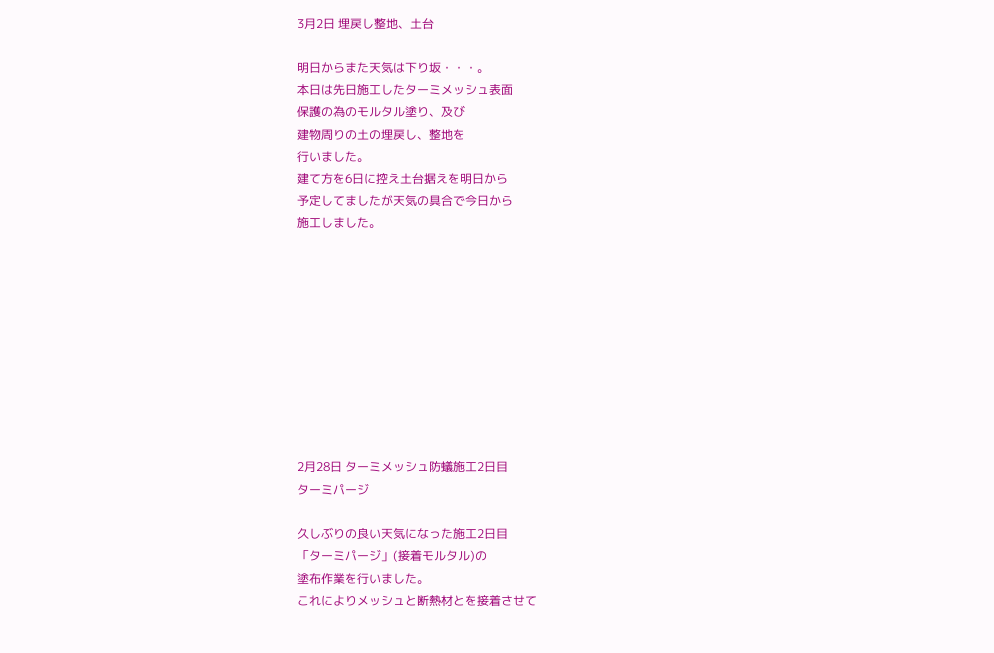3月2日 埋戻し整地、土台

明日からまた天気は下り坂・・・。
本日は先日施工したターミメッシュ表面
保護の為のモルタル塗り、及び
建物周りの土の埋戻し、整地を
行いました。
建て方を6日に控え土台据えを明日から
予定してましたが天気の具合で今日から
施工しました。










2月28日 ターミメッシュ防蟻施工2日目
ターミパージ

久しぶりの良い天気になった施工2日目
「ターミパージ」(接着モルタル)の
塗布作業を行いました。
これによりメッシュと断熱材とを接着させて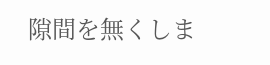隙間を無くしま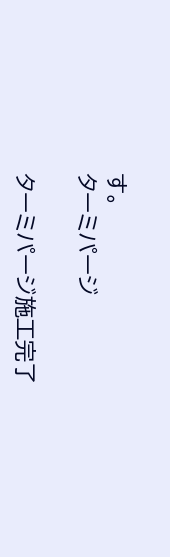す。
ターミパージ

ターミパージ施工完了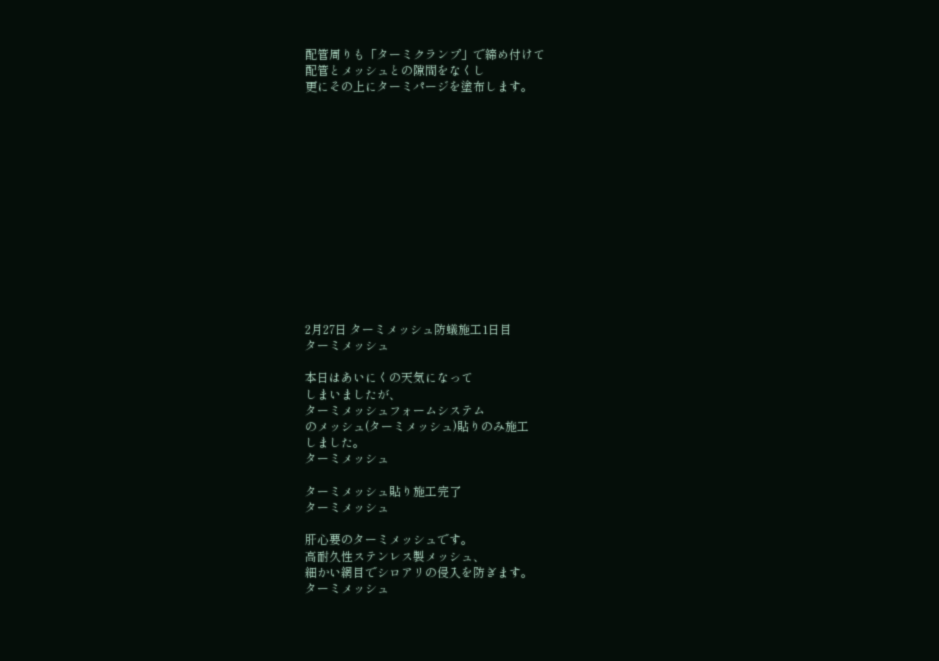配管周りも「ターミクランプ」で締め付けて
配管とメッシュとの隙間をなくし
更にその上にターミパージを塗布します。














2月27日 ターミメッシュ防蟻施工1日目
ターミメッシュ

本日はあいにくの天気になって
しまいましたが、
ターミメッシュフォームシステム
のメッシュ(ターミメッシュ)貼りのみ施工
しました。
ターミメッシュ

ターミメッシュ貼り施工完了
ターミメッシュ

肝心要のターミメッシュです。
高耐久性ステンレス製メッシュ、
細かい網目でシロアリの侵入を防ぎます。
ターミメッシュ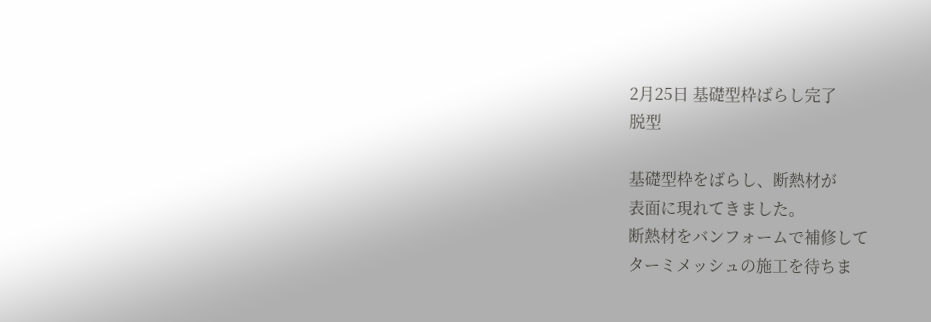2月25日 基礎型枠ばらし完了
脱型

基礎型枠をばらし、断熱材が
表面に現れてきました。
断熱材をバンフォームで補修して
ターミメッシュの施工を待ちま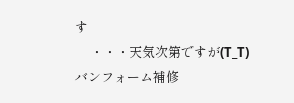す
     ・・・天気次第ですが(T_T)
バンフォーム補修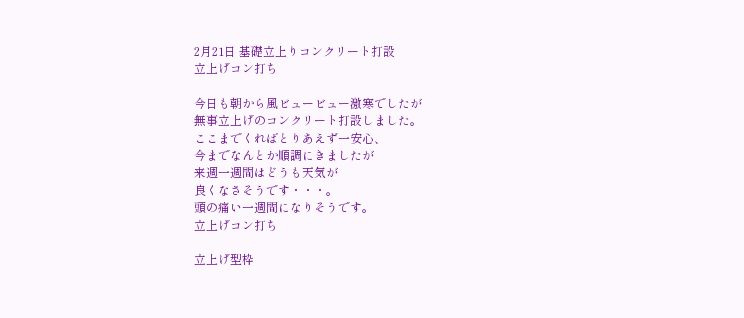2月21日 基礎立上りコンクリート打設
立上げコン打ち

今日も朝から風ビュービュー激寒でしたが
無事立上げのコンクリート打設しました。
ここまでくればとりあえず一安心、
今までなんとか順調にきましたが
来週一週間はどうも天気が
良くなさそうです・・・。
頭の痛い一週間になりそうです。
立上げコン打ち

立上げ型枠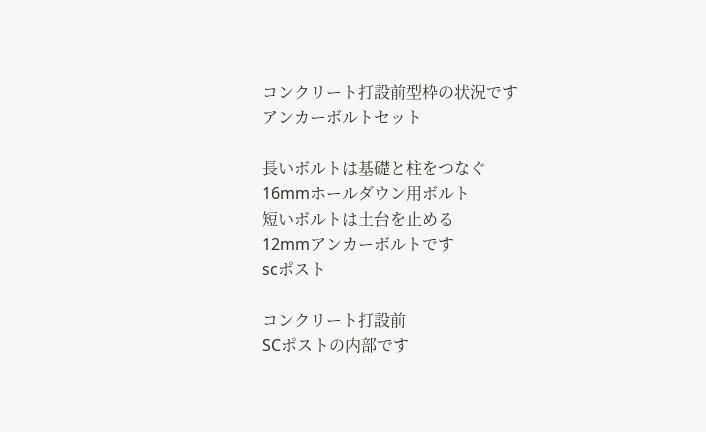コンクリート打設前型枠の状況です
アンカーボルトセット

長いボルトは基礎と柱をつなぐ
16mmホールダウン用ボルト
短いボルトは土台を止める
12mmアンカーボルトです
scポスト

コンクリート打設前
SCポストの内部です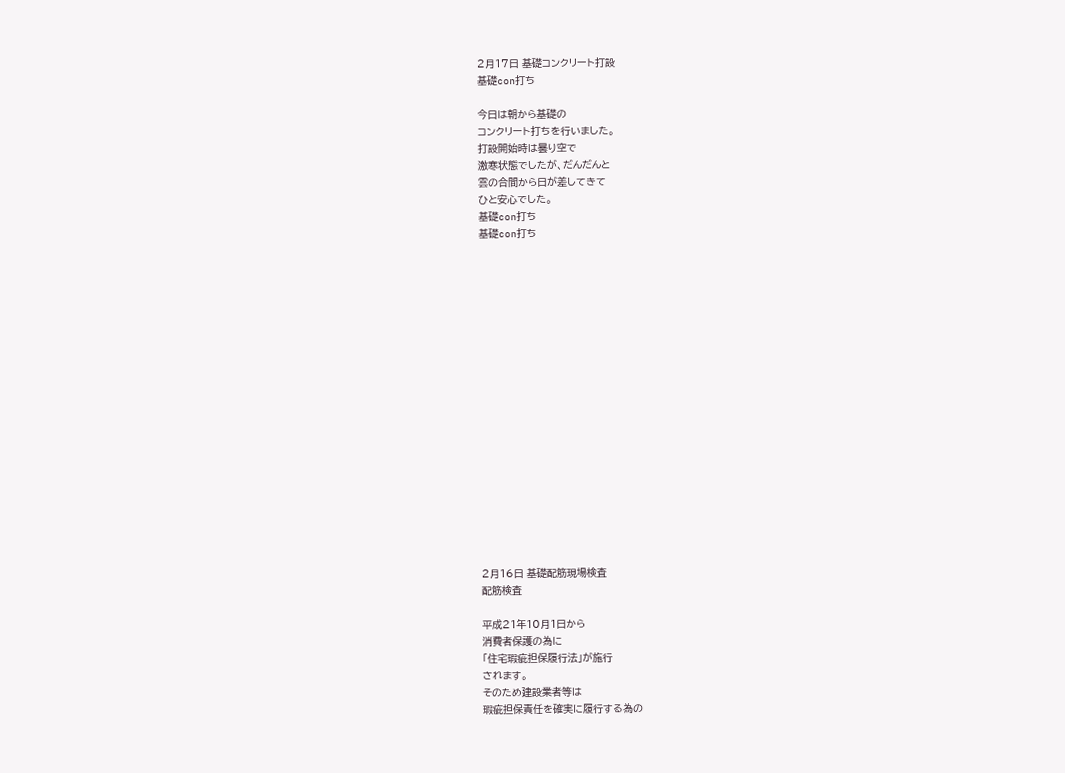2月17日 基礎コンクリート打設
基礎con打ち

今日は朝から基礎の
コンクリート打ちを行いました。
打設開始時は曇り空で
激寒状態でしたが、だんだんと
雲の合間から日が差してきて
ひと安心でした。
基礎con打ち
基礎con打ち



















2月16日 基礎配筋現場検査
配筋検査

平成21年10月1日から
消費者保護の為に
「住宅瑕疵担保履行法」が施行
されます。
そのため建設業者等は
瑕疵担保責任を確実に履行する為の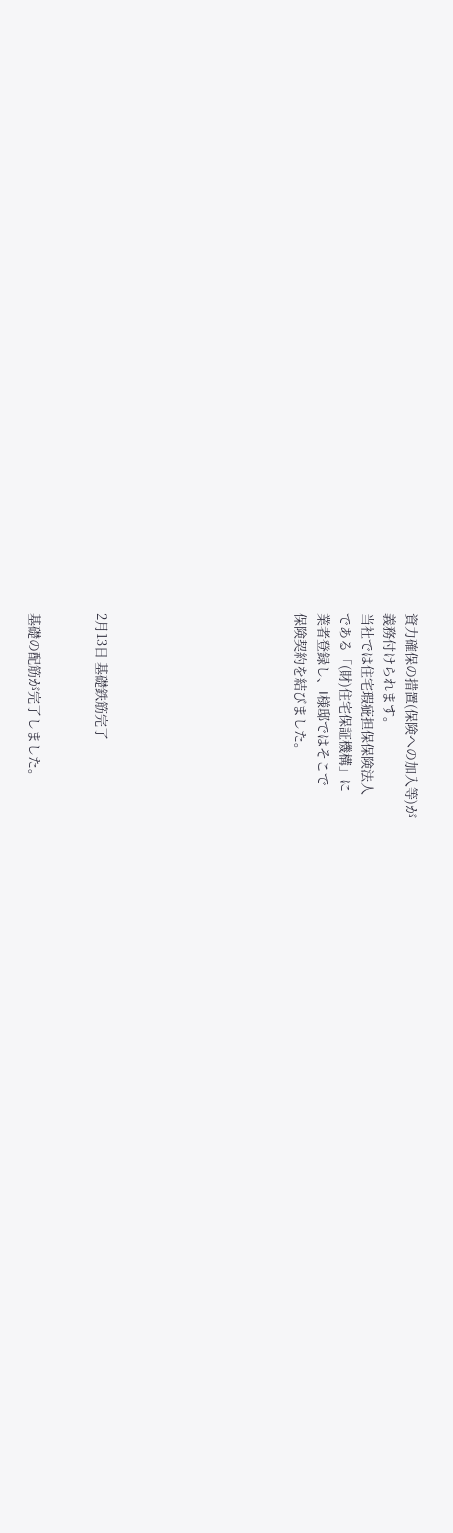資力確保の措置(保険への加入等)が
義務付けられます。
当社では住宅瑕疵担保保険法人
である「(財)住宅保証機構」に
業者登録し、I様邸ではそこで
保険契約を結びました。








2月13日 基礎鉄筋完了


基礎の配筋が完了しました。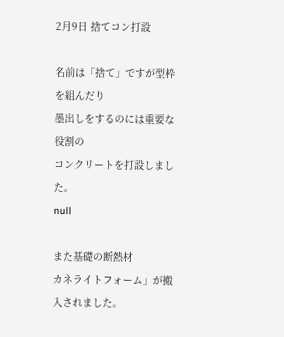2月9日 捨てコン打設

名前は「捨て」ですが型枠を組んだり
墨出しをするのには重要な役割の
コンクリートを打設しました。
null

また基礎の断熱材
カネライトフォーム」が搬入されました。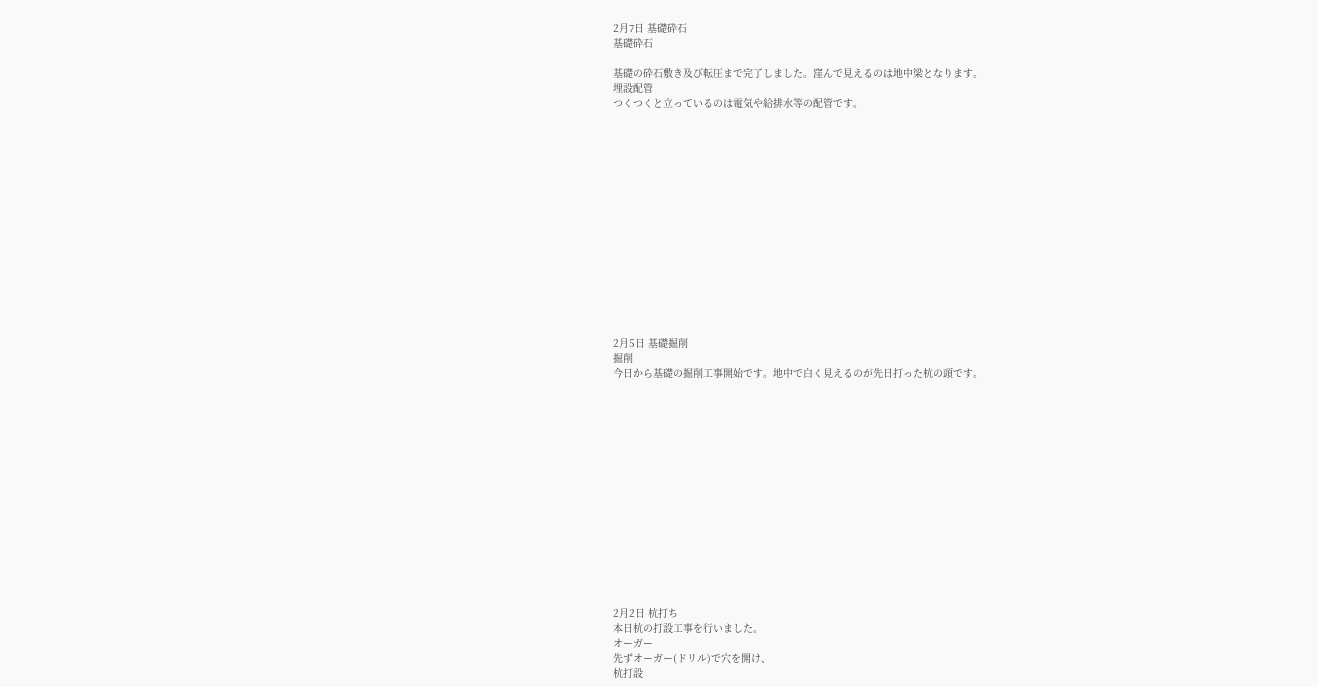2月7日 基礎砕石
基礎砕石

基礎の砕石敷き及び転圧まで完了しました。窪んで見えるのは地中梁となります。
埋設配管
つくつくと立っているのは電気や給排水等の配管です。















2月5日 基礎掘削
掘削
今日から基礎の掘削工事開始です。地中で白く見えるのが先日打った杭の頭です。















2月2日 杭打ち
本日杭の打設工事を行いました。
オーガー
先ずオーガー(ドリル)で穴を開け、
杭打設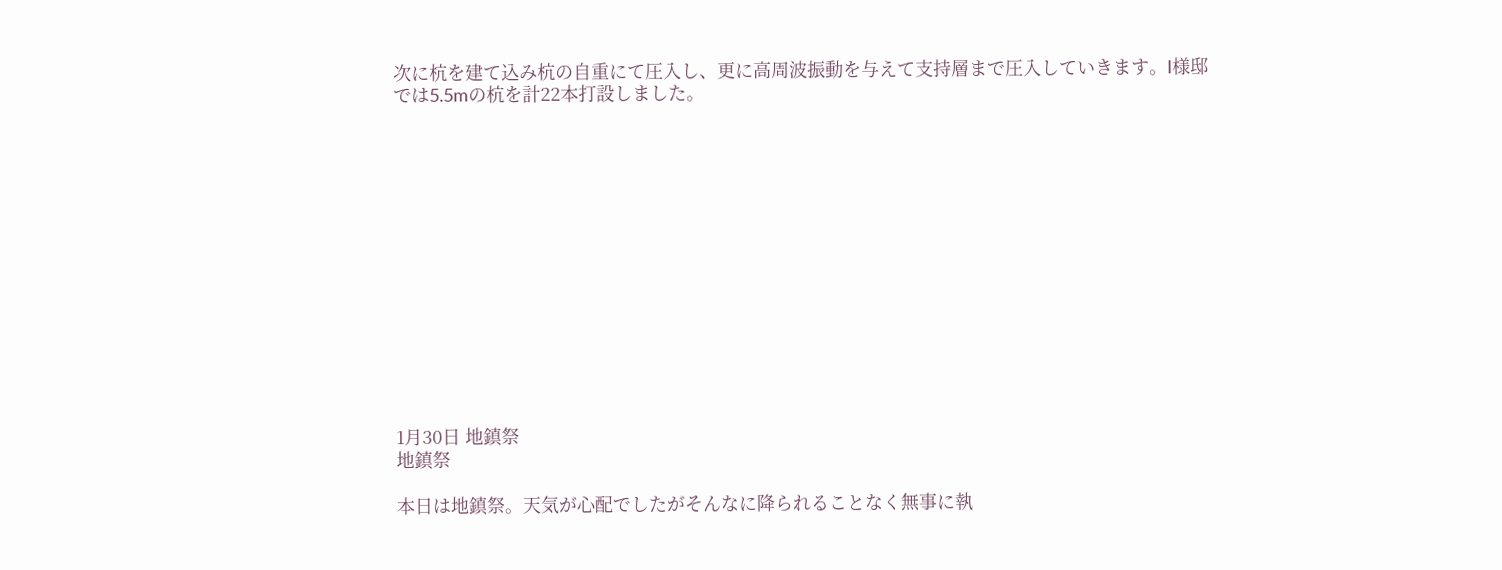次に杭を建て込み杭の自重にて圧入し、更に高周波振動を与えて支持層まで圧入していきます。I様邸では5.5mの杭を計22本打設しました。














1月30日 地鎮祭
地鎮祭

本日は地鎮祭。天気が心配でしたがそんなに降られることなく無事に執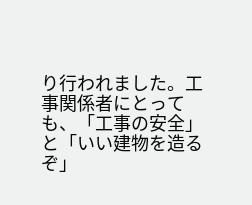り行われました。工事関係者にとっても、「工事の安全」と「いい建物を造るぞ」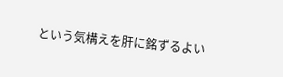という気構えを肝に銘ずるよい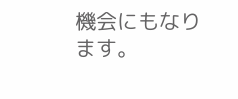機会にもなります。